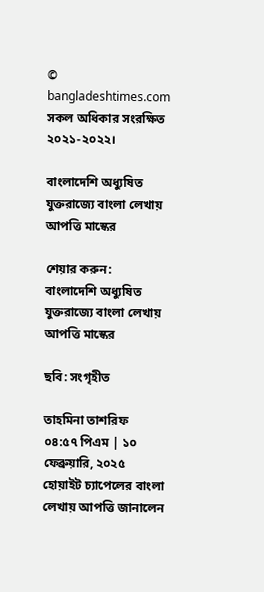© bangladeshtimes.com সকল অধিকার সংরক্ষিত ২০২১-২০২২।

বাংলাদেশি অধ্যুষিত যুক্তরাজ্যে বাংলা লেখায় আপত্তি মাস্কের

শেয়ার করুন:
বাংলাদেশি অধ্যুষিত যুক্তরাজ্যে বাংলা লেখায় আপত্তি মাস্কের

ছবি: সংগৃহীত

তাহমিনা তাশরিফ
০৪:৫৭ পিএম | ১০ ফেব্রুয়ারি, ২০২৫
হোয়াইট চ্যাপেলের বাংলা লেখায় আপত্তি জানালেন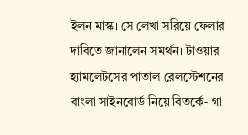ইলন মাস্ক। সে লেখা সরিয়ে ফেলার দাবিতে জানালেন সমর্থন। টাওয়ার হ্যামলেটসের পাতাল রেলস্টেশনের বাংলা সাইনবোর্ড নিয়ে বিতর্কে- গা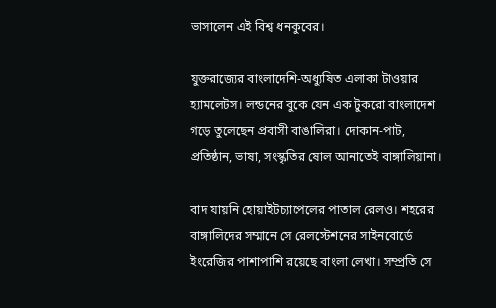ভাসালেন এই বিশ্ব ধনকুবের।

যুক্তরাজ্যের বাংলাদেশি-অধ্যুষিত এলাকা টাওয়ার হ্যামলেটস। লন্ডনের বুকে যেন এক টুকরো বাংলাদেশ গড়ে তুলেছেন প্রবাসী বাঙালিরা। দোকান-পাট, প্রতিষ্ঠান, ভাষা, সংস্কৃতির ষোল আনাতেই বাঙ্গালিয়ানা।

বাদ যায়নি হোয়াইটচ্যাপেলের পাতাল রেলও। শহরের বাঙ্গালিদের সম্মানে সে রেলস্টেশনের সাইনবোর্ডে ইংরেজির পাশাপাশি রয়েছে বাংলা লেখা। সম্প্রতি সে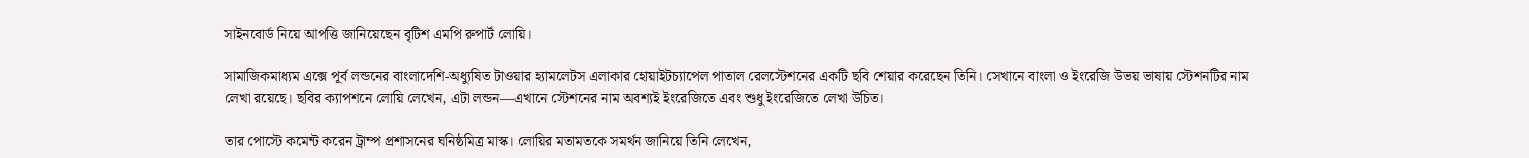সাইনবোর্ড নিয়ে আপত্তি জানিয়েছেন বৃটিশ এমপি রুপার্ট লোয়ি।

সামাজিকমাধ্যম এক্সে পূর্ব লন্ডনের বাংলাদেশি-অধ্যুষিত টাওয়ার হ্যামলেটস এলাকার হোয়াইটচ্যাপেল পাতাল রেলস্টেশনের একটি ছবি শেয়ার করেছেন তিনি। সেখানে বাংলা ও ইংরেজি উভয় ভাষায় স্টেশনটির নাম লেখা রয়েছে। ছবির ক্যাপশনে লোয়ি লেখেন, এটা লন্ডন—এখানে স্টেশনের নাম অবশ্যই ইংরেজিতে এবং শুধু ইংরেজিতে লেখা উচিত।

তার পোস্টে কমেন্ট করেন ট্রাম্প প্রশাসনের ঘনিষ্ঠমিত্র মাস্ক। লোয়ির মতামতকে সমর্থন জানিয়ে তিনি লেখেন,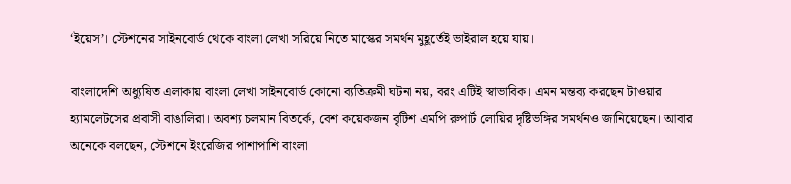‘ইয়েস’। স্টেশনের সাইনবোর্ড থেকে বাংলা লেখা সরিয়ে নিতে মাস্কের সমর্থন মুহূর্তেই ভাইরাল হয়ে যায়।

বাংলাদেশি অধ্যুষিত এলাকায় বাংলা লেখা সাইনবোর্ড কোনো ব্যতিক্রমী ঘটনা নয়, বরং এটিই স্বাভাবিক। এমন মন্তব্য করছেন টাওয়ার হ্যামলেটসের প্রবাসী বাঙালিরা। অবশ্য চলমান বিতর্কে, বেশ কয়েকজন বৃটিশ এমপি রুপার্ট লোয়ির দৃষ্টিভঙ্গির সমর্থনও জানিয়েছেন। আবার অনেকে বলছেন, স্টেশনে ইংরেজির পাশাপাশি বাংলা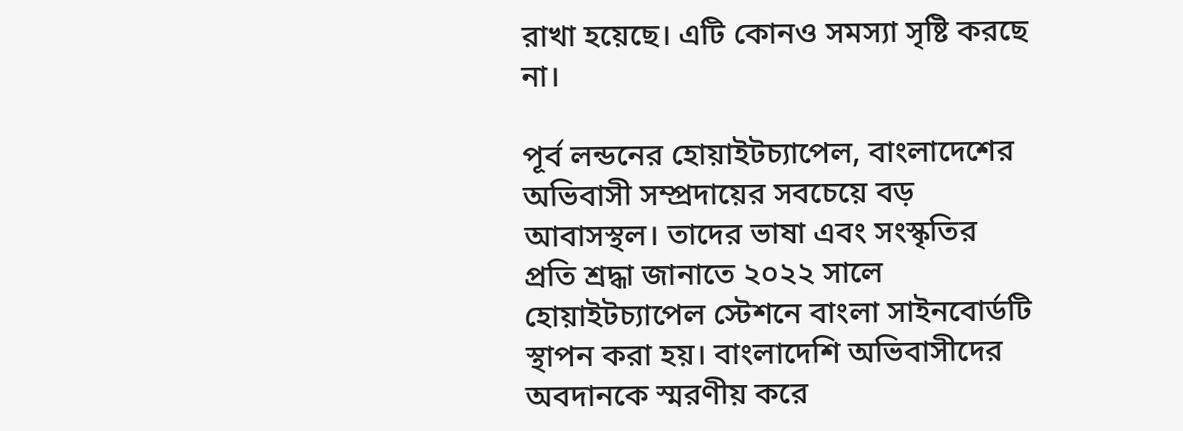রাখা হয়েছে। এটি কোনও সমস্যা সৃষ্টি করছে না।

পূর্ব লন্ডনের হোয়াইটচ্যাপেল, বাংলাদেশের অভিবাসী সম্প্রদায়ের সবচেয়ে বড় আবাসস্থল। তাদের ভাষা এবং সংস্কৃতির প্রতি শ্রদ্ধা জানাতে ২০২২ সালে হোয়াইটচ্যাপেল স্টেশনে বাংলা সাইনবোর্ডটি স্থাপন করা হয়। বাংলাদেশি অভিবাসীদের অবদানকে স্মরণীয় করে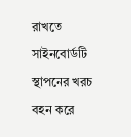রাখতে সাইনবোর্ডটি স্থাপনের খরচ বহন করে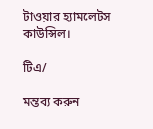টাওয়ার হ্যামলেটস কাউন্সিল।

টিএ/

মন্তব্য করুন